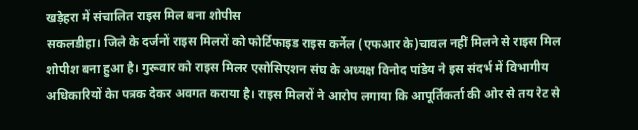खड़ेहरा में संचालित राइस मिल बना शोपीस
सकलडीहा। जिले के दर्जनों राइस मिलरों को फोर्टिफाइड राइस कर्नेल (एफआर के)चावल नहीं मिलने से राइस मिल शोपीश बना हुआ है। गुरूवार को राइस मिलर एसोसिएशन संघ के अध्यक्ष विनोद पांडेय ने इस संदर्भ में विभागीय अधिकारियों केा पत्रक देकर अवगत कराया है। राइस मिलरों ने आरोप लगाया कि आपूर्तिकर्ता की ओर से तय रेट से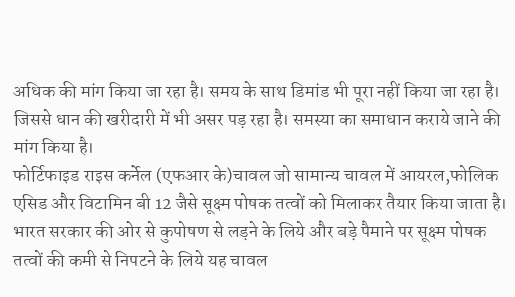अधिक की मांग किया जा रहा है। समय के साथ डिमांड भी पूरा नहीं किया जा रहा है। जिससे धान की खरीदारी में भी असर पड़ रहा है। समस्या का समाधान कराये जाने की मांग किया है।
फोर्टिफाइड राइस कर्नेल (एफआर के)चावल जो सामान्य चावल में आयरल,फोलिक एसिड और विटामिन बी 12 जैसे सूक्ष्म पोषक तत्वों को मिलाकर तैयार किया जाता है। भारत सरकार की ओर से कुपोषण से लड़ने के लिये और बड़े पैमाने पर सूक्ष्म पोषक तत्वों की कमी से निपटने के लिये यह चावल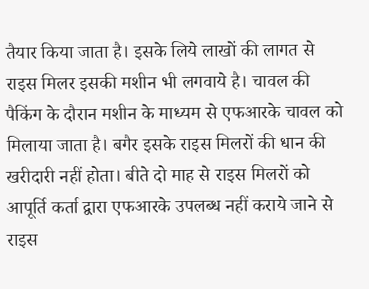तैयार किया जाता है। इसके लिये लाखों की लागत से राइस मिलर इसकी मशीन भी लगवाये है। चावल की पैकिंग के दौरान मशीन के माध्यम से एफआरके चावल को मिलाया जाता है। बगैर इसके राइस मिलरों की धान की खरीदारी नहीं होता। बीते दो माह से राइस मिलरों को आपूर्ति कर्ता द्वारा एफआरके उपलब्ध नहीं कराये जाने से राइस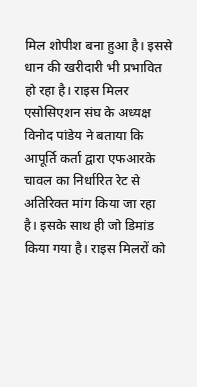मिल शोपीश बना हुआ है। इससे धान की खरीदारी भी प्रभावित हो रहा है। राइस मिलर एसोसिएशन संघ के अध्यक्ष विनोद पांडेय ने बताया कि आपूर्ति कर्ता द्वारा एफआरके चावल का निर्धारित रेट से अतिरिक्त मांग किया जा रहा है। इसके साथ ही जो डिमांड किया गया है। राइस मिलरों को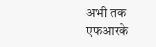अभी तक एफआरके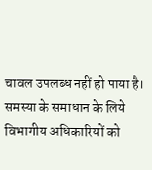चावल उपलब्ध नहीं हो पाया है। समस्या के समाधान के लिये विभागीय अधिकारियों को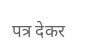पत्र देकर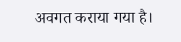अवगत कराया गया है।